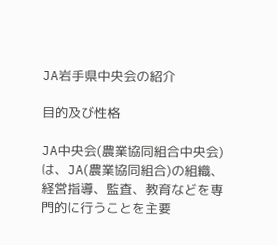JA岩手県中央会の紹介

目的及び性格

JA中央会(農業協同組合中央会)は、JA(農業協同組合)の組織、経営指導、監査、教育などを専門的に行うことを主要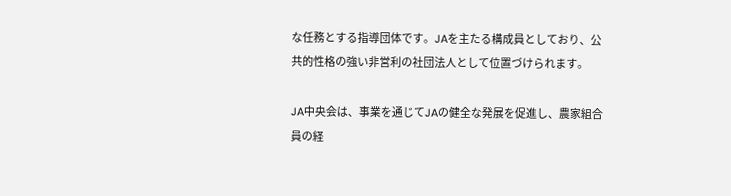な任務とする指導団体です。JAを主たる構成員としており、公共的性格の強い非営利の社団法人として位置づけられます。

JA中央会は、事業を通じてJAの健全な発展を促進し、農家組合員の経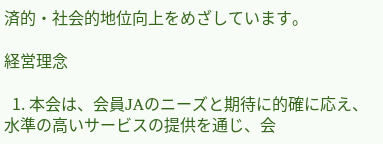済的・社会的地位向上をめざしています。

経営理念

  1. 本会は、会員JAのニーズと期待に的確に応え、水準の高いサービスの提供を通じ、会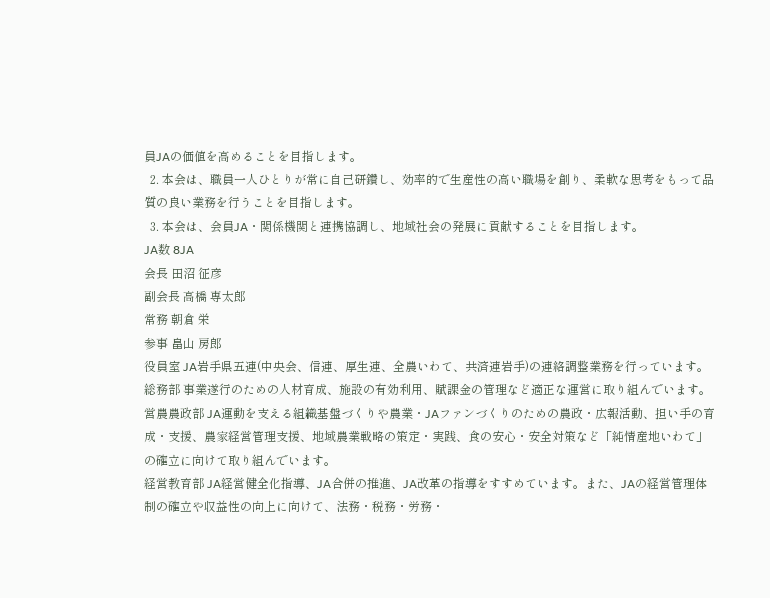員JAの価値を高めることを目指します。
  2. 本会は、職員一人ひとりが常に自己研鑽し、効率的で生産性の高い職場を創り、柔軟な思考をもって品質の良い業務を行うことを目指します。
  3. 本会は、会員JA・関係機関と連携協調し、地域社会の発展に貢献することを目指します。
JA数 8JA
会長 田沼 征彦
副会長 高橋 専太郎
常務 朝倉 栄
参事 畠山 房郎
役員室 JA岩手県五連(中央会、信連、厚生連、全農いわて、共済連岩手)の連絡調整業務を行っています。
総務部 事業遂行のための人材育成、施設の有効利用、賦課金の管理など適正な運営に取り組んでいます。
営農農政部 JA運動を支える組織基盤づくりや農業・JAファンづくりのための農政・広報活動、担い手の育成・支援、農家経営管理支援、地域農業戦略の策定・実践、食の安心・安全対策など「純情産地いわて」の確立に向けて取り組んでいます。
経営教育部 JA経営健全化指導、JA合併の推進、JA改革の指導をすすめています。また、JAの経営管理体制の確立や収益性の向上に向けて、法務・税務・労務・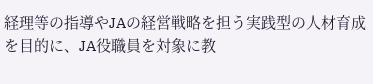経理等の指導やJAの経営戦略を担う実践型の人材育成を目的に、JA役職員を対象に教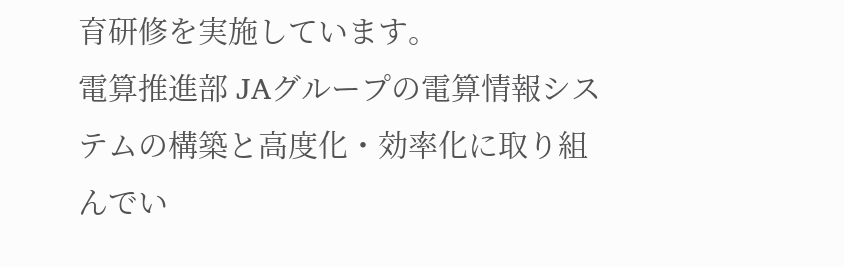育研修を実施しています。
電算推進部 JAグループの電算情報システムの構築と高度化・効率化に取り組んでい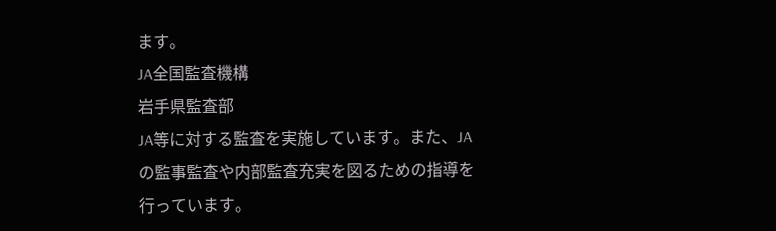ます。
JA全国監査機構
岩手県監査部
JA等に対する監査を実施しています。また、JAの監事監査や内部監査充実を図るための指導を行っています。